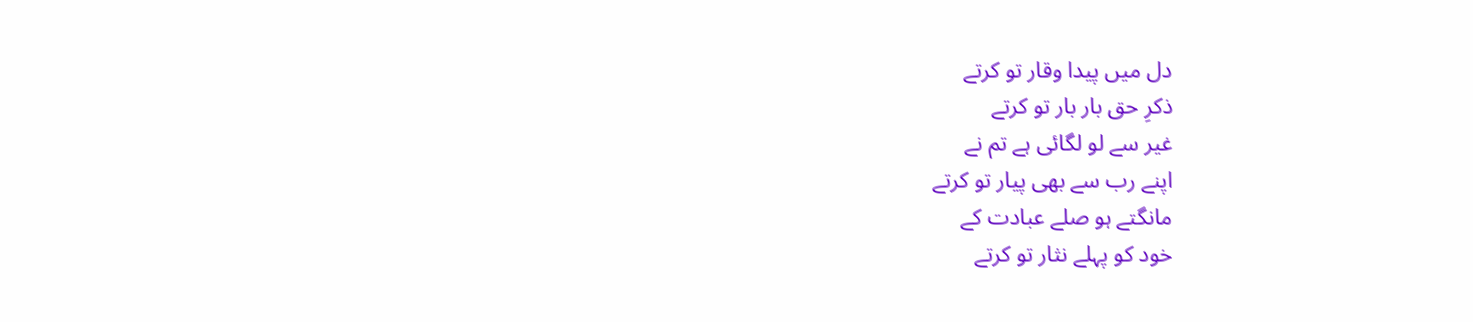دل میں پیدا وقار تو کرتے
ذکرِ حق بار بار تو کرتے
غیر سے لو لگائی ہے تم نے
اپنے رب سے بھی پیار تو کرتے
مانگتے ہو صلے عبادت کے
خود کو پہلے نثار تو کرتے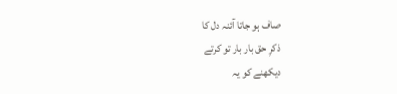صاف ہو جاتا آئنہ دل کا
ذکرِ حق بار بار تو کرتے
دیکھنے کو یہ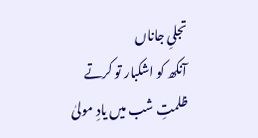تجلیِ جاناں
آنکھ کو اشکبار تو کرتے
ظلمتِ شب میں یادِ مولیٰ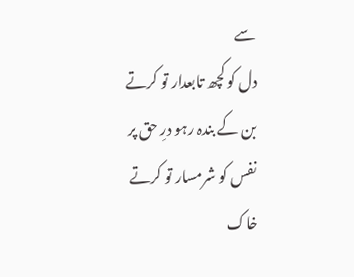سے
دل کو کچھ تابعدار تو کرتے
بن کے بندہ رہو درِ حق پر
نفس کو شرمسار تو کرتے
خاک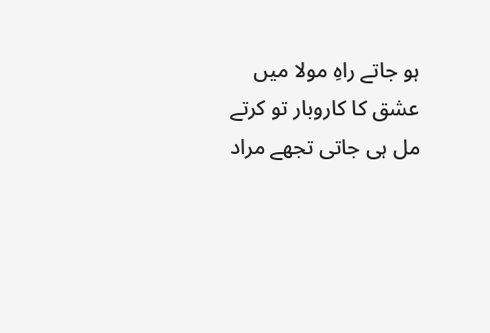ہو جاتے راہِ مولا میں
عشق کا کاروبار تو کرتے
مل ہی جاتی تجھے مراد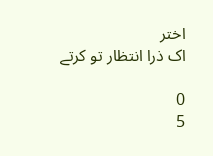اختر
اک ذرا انتظار تو کرتے

0
5